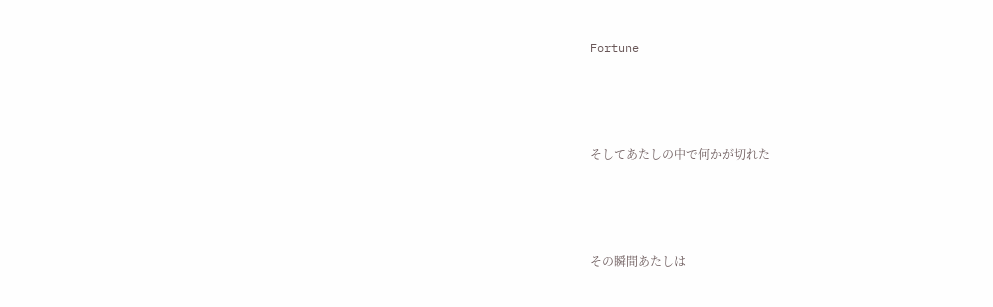Fortune



そしてあたしの中で何かが切れた



その瞬間あたしは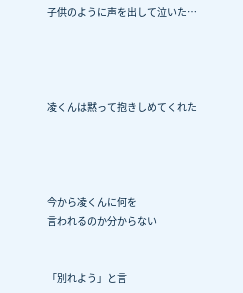子供のように声を出して泣いた…




凌くんは黙って抱きしめてくれた




今から凌くんに何を
言われるのか分からない


「別れよう」と言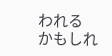われる
かもしれ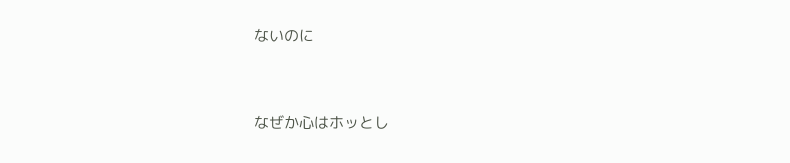ないのに


なぜか心はホッとし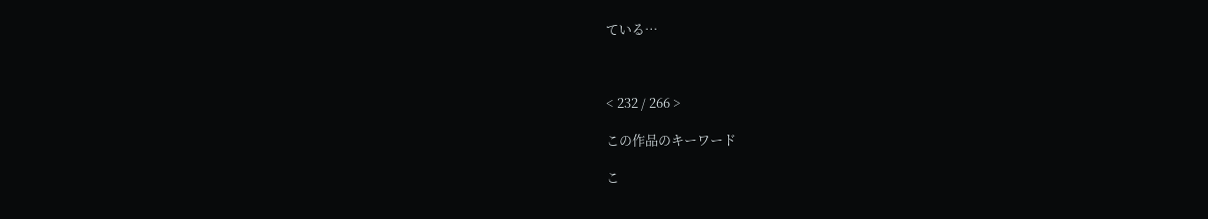ている…



< 232 / 266 >

この作品のキーワード

こ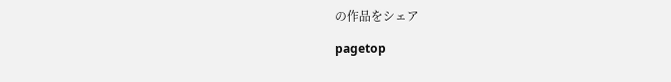の作品をシェア

pagetop